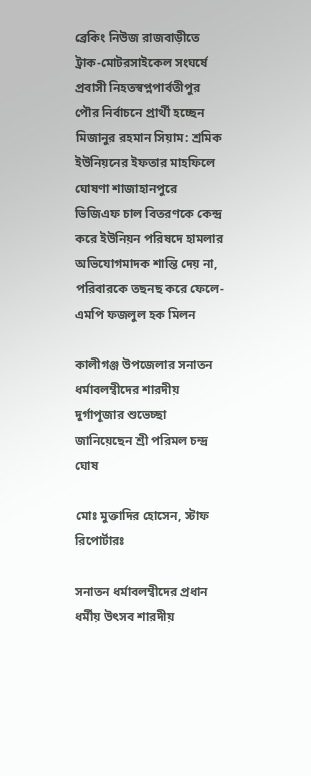ব্রেকিং নিউজ রাজবাড়ীতে ট্রাক-মোটরসাইকেল সংঘর্ষে প্রবাসী নিহতস্বপ্নপার্বতীপুর পৌর নির্বাচনে প্রার্থী হচ্ছেন মিজানুর রহমান সিয়াম: শ্রমিক ইউনিয়নের ইফতার মাহফিলে ঘোষণা শাজাহানপুরে ভিজিএফ চাল বিতরণকে কেন্দ্র করে ইউনিয়ন পরিষদে হামলার অভিযোগমাদক শান্তি দেয় না, পরিবারকে তছনছ করে ফেলে-এমপি ফজলুল হক মিলন

কালীগঞ্জ উপজেলার সনাতন ধর্মাবলম্বীদের শারদীয় দুর্গাপূজার শুভেচ্ছা জানিয়েছেন শ্রী পরিমল চন্দ্র ঘোষ

মোঃ মুক্তাদির হোসেন, স্টাফ রিপোর্টারঃ

সনাতন ধর্মাবলম্বীদের প্রধান ধর্মীয় উৎসব শারদীয়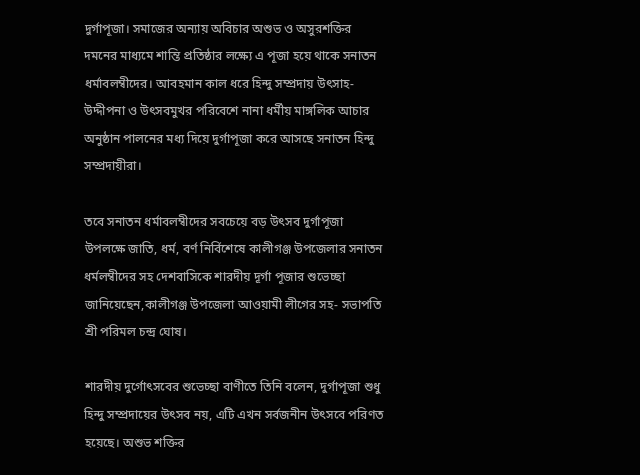দুর্গাপূজা। সমাজের অন্যায় অবিচার অশুভ ও অসুরশক্তির দমনের মাধ্যমে শান্তি প্রতিষ্ঠার লক্ষ্যে এ পূজা হয়ে থাকে সনাতন ধর্মাবলম্বীদের। আবহমান কাল ধরে হিন্দু সম্প্রদায় উৎসাহ-উদ্দীপনা ও উৎসবমুখর পরিবেশে নানা ধর্মীয় মাঙ্গলিক আচার অনুষ্ঠান পালনের মধ্য দিয়ে দুর্গাপূজা করে আসছে সনাতন হিন্দু সম্প্রদায়ীরা।

তবে সনাতন ধর্মাবলম্বীদের সবচেয়ে বড় উৎসব দুর্গাপূজা উপলক্ষে জাতি, ধর্ম, বর্ণ নির্বিশেষে কালীগঞ্জ উপজেলার সনাতন ধর্মলম্বীদের সহ দেশবাসিকে শারদীয় দূর্গা পূজার শুভেচ্ছা জানিয়েছেন,কালীগঞ্জ উপজেলা আওয়ামী লীগের সহ- সভাপতি শ্রী পরিমল চন্দ্র ঘোষ।

শারদীয় দুর্গোৎসবের শুভেচ্ছা বাণীতে তিনি বলেন, দুর্গাপূজা শুধু হিন্দু সম্প্রদায়ের উৎসব নয়, এটি এখন সর্বজনীন উৎসবে পরিণত হয়েছে। অশুভ শক্তির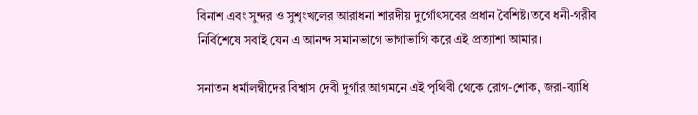বিনাশ এবং সুন্দর ও সুশৃংখলের আরাধনা শারদীয় দুর্গোৎসবের প্রধান বৈশিষ্ট।তবে ধনী-গরীব নির্বিশেষে সবাই যেন এ আনন্দ সমানভাগে ভাগাভাগি করে এই প্রত্যাশা আমার।

সনাতন ধর্মালম্বীদের বিশ্বাস দেবী দুর্গার আগমনে এই পৃথিবী থেকে রোগ-শোক, জরা-ব্যাধি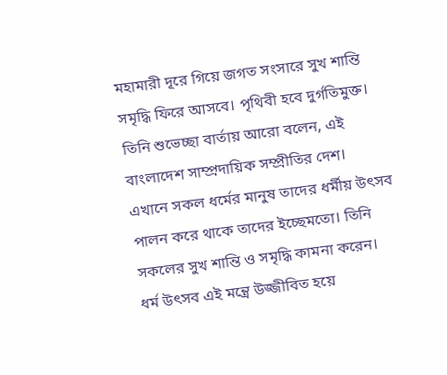মহামারী দূরে গিয়ে জগত সংসারে সুখ শান্তি সমৃদ্ধি ফিরে আসবে। পৃথিবী হবে দুর্গতিমুক্ত। তিনি শুভেচ্ছা বার্তায় আরো বলেন, এই বাংলাদেশ সাম্প্রদায়িক সম্প্রীতির দেশ।
এখানে সকল ধর্মের মানুষ তাদের ধর্মীয় উৎসব পালন করে থাকে তাদের ইচ্ছেমতো। তিনি সকলের সুখ শান্তি ও সমৃদ্ধি কামনা করেন।
ধর্ম উৎসব এই মন্ত্রে উজ্জীবিত হয়ে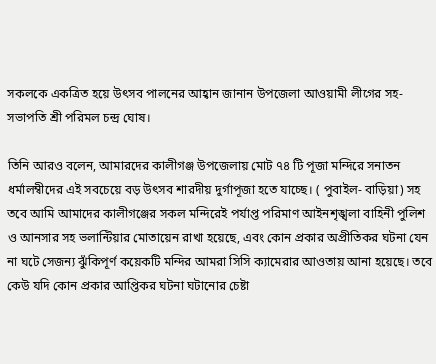সকলকে একত্রিত হয়ে উৎসব পালনের আহ্বান জানান উপজেলা আওয়ামী লীগের সহ- সভাপতি শ্রী পরিমল চন্দ্র ঘোষ।

তিনি আরও বলেন, আমারদের কালীগঞ্জ উপজেলায় মোট ৭৪ টি পূজা মন্দিরে সনাতন ধর্মালম্বীদের এই সবচেয়ে বড় উৎসব শারদীয় দুর্গাপূজা হতে যাচ্ছে। ( পুবাইল- বাড়িয়া) সহ তবে আমি আমাদের কালীগঞ্জের সকল মন্দিরেই পর্যাপ্ত পরিমাণ আইনশৃঙ্খলা বাহিনী পুলিশ ও আনসার সহ ভলান্টিয়ার মোতায়েন রাখা হয়েছে, এবং কোন প্রকার অপ্রীতিকর ঘটনা যেন না ঘটে সেজন্য ঝুঁকিপূর্ণ কয়েকটি মন্দির আমরা সিসি ক্যামেরার আওতায় আনা হয়েছে। তবে কেউ যদি কোন প্রকার আপ্তিকর ঘটনা ঘটানোর চেষ্টা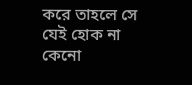করে তাহলে সে যেই হোক না কেনো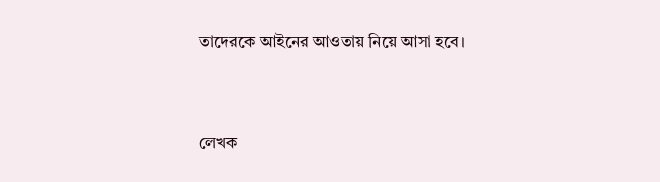তাদেরকে আইনের আওতায় নিয়ে আসা হবে।



লেখক